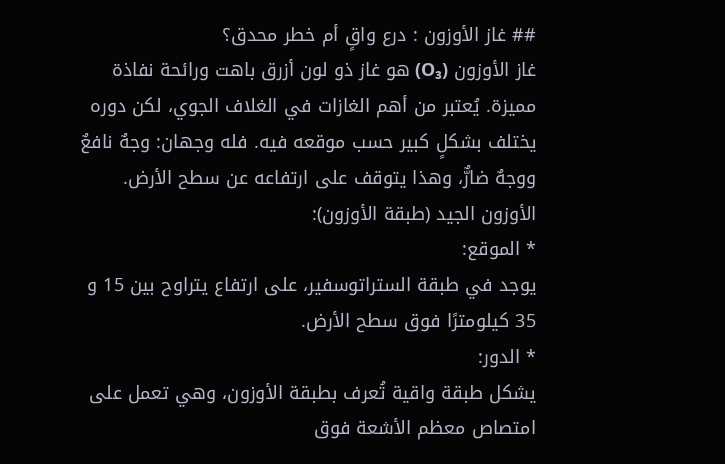## غاز الأوزون : درع واقٍ أم خطر محدق؟
غاز الأوزون (O₃) هو غاز ذو لون أزرق باهت ورائحة نفاذة مميزة. يُعتبر من أهم الغازات في الغلاف الجوي، لكن دوره يختلف بشكلٍ كبير حسب موقعه فيه. فله وجهان: وجهٌ نافعٌ ووجهٌ ضارٌّ، وهذا يتوقف على ارتفاعه عن سطح الأرض.
الأوزون الجيد (طبقة الأوزون):
* الموقع:
يوجد في طبقة الستراتوسفير، على ارتفاع يتراوح بين 15 و 35 كيلومترًا فوق سطح الأرض.
* الدور:
يشكل طبقة واقية تُعرف بطبقة الأوزون، وهي تعمل على امتصاص معظم الأشعة فوق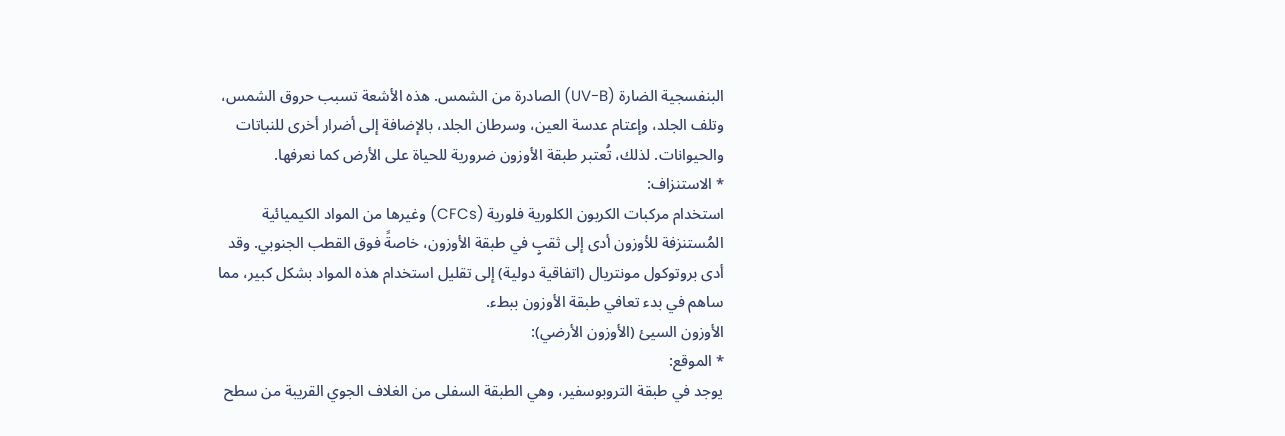البنفسجية الضارة (UV-B) الصادرة من الشمس. هذه الأشعة تسبب حروق الشمس، وتلف الجلد، وإعتام عدسة العين، وسرطان الجلد، بالإضافة إلى أضرار أخرى للنباتات والحيوانات. لذلك، تُعتبر طبقة الأوزون ضرورية للحياة على الأرض كما نعرفها.
* الاستنزاف:
استخدام مركبات الكربون الكلورية فلورية (CFCs) وغيرها من المواد الكيميائية المُستنزفة للأوزون أدى إلى ثقبٍ في طبقة الأوزون، خاصةً فوق القطب الجنوبي. وقد أدى بروتوكول مونتريال (اتفاقية دولية) إلى تقليل استخدام هذه المواد بشكل كبير، مما ساهم في بدء تعافي طبقة الأوزون ببطء.
الأوزون السيئ (الأوزون الأرضي):
* الموقع:
يوجد في طبقة التروبوسفير، وهي الطبقة السفلى من الغلاف الجوي القريبة من سطح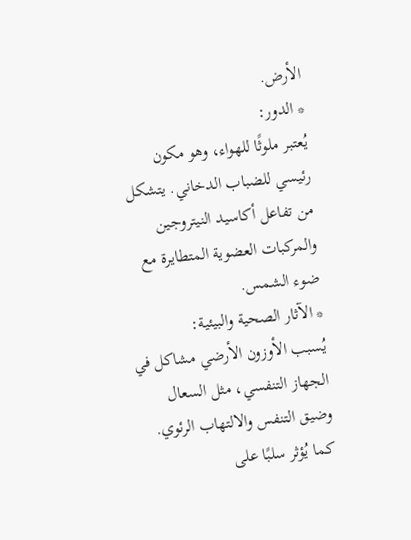الأرض.
* الدور:
يُعتبر ملوثًا للهواء، وهو مكون رئيسي للضباب الدخاني. يتشكل من تفاعل أكاسيد النيتروجين والمركبات العضوية المتطايرة مع ضوء الشمس.
* الآثار الصحية والبيئية:
يُسبب الأوزون الأرضي مشاكل في الجهاز التنفسي، مثل السعال وضيق التنفس والالتهاب الرئوي. كما يُؤثر سلبًا على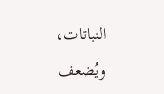النباتات، ويُضعف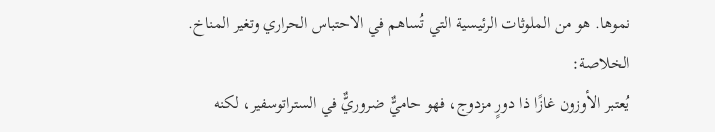نموها. هو من الملوثات الرئيسية التي تُساهم في الاحتباس الحراري وتغير المناخ.
الخلاصة:
يُعتبر الأوزون غازًا ذا دورٍ مزدوج، فهو حاميٌّ ضروريٌّ في الستراتوسفير، لكنه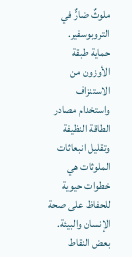ملوثٌ ضارٌّ في التروبوسفير. حماية طبقة الأوزون من الاستنزاف واستخدام مصادر الطاقة النظيفة وتقليل انبعاثات الملوثات هي خطوات حيوية للحفاظ على صحة الإنسان والبيئة.
بعض النقاط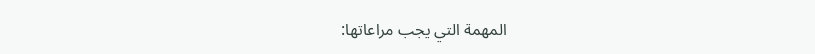المهمة التي يجب مراعاتها: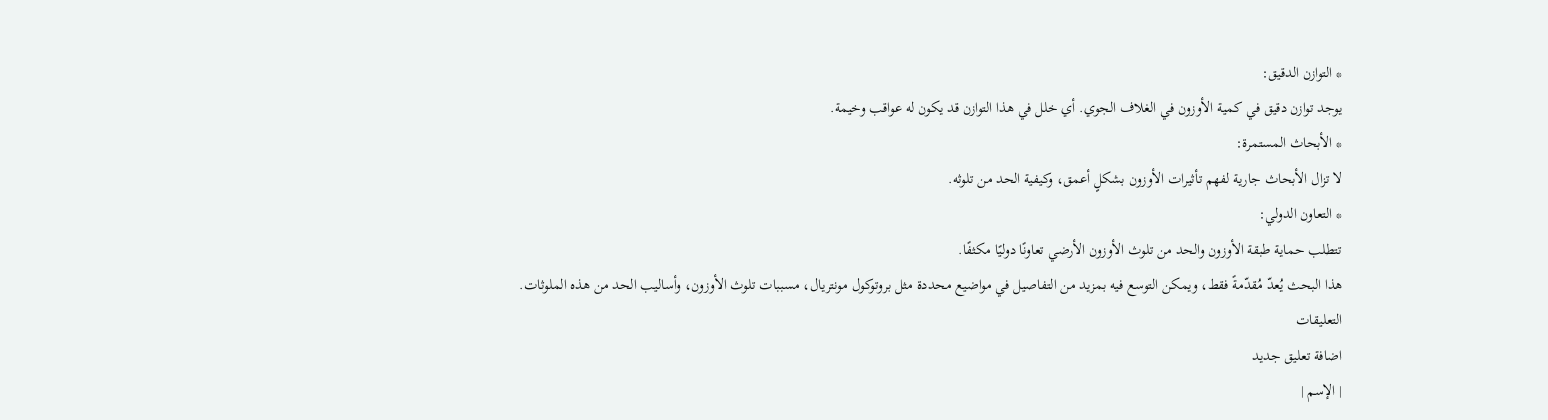* التوازن الدقيق:
يوجد توازن دقيق في كمية الأوزون في الغلاف الجوي. أي خلل في هذا التوازن قد يكون له عواقب وخيمة.
* الأبحاث المستمرة:
لا تزال الأبحاث جارية لفهم تأثيرات الأوزون بشكلٍ أعمق، وكيفية الحد من تلوثه.
* التعاون الدولي:
تتطلب حماية طبقة الأوزون والحد من تلوث الأوزون الأرضي تعاونًا دوليًا مكثفًا.
هذا البحث يُعدّ مُقدّمةً فقط، ويمكن التوسع فيه بمزيد من التفاصيل في مواضيع محددة مثل بروتوكول مونتريال، مسببات تلوث الأوزون، وأساليب الحد من هذه الملوثات.
التعليقات
اضافة تعليق جديد
| الإسم |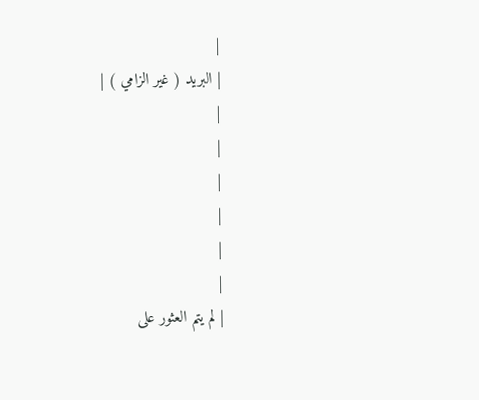|
| البريد ( غير الزامي ) |
|
|
|
|
|
|
| لم يتم العثور على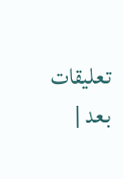تعليقات بعد |